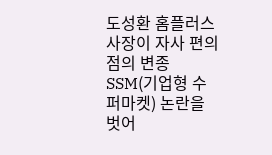도성환 홈플러스 사장이 자사 편의점의 변종 SSM(기업형 수퍼마켓) 논란을 벗어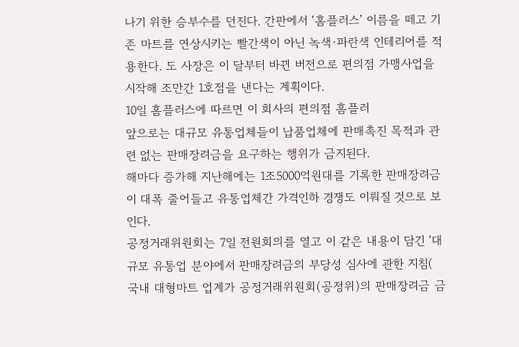나기 위한 승부수를 던진다. 간판에서 ‘홈플러스’ 이름을 떼고 기존 마트를 연상시키는 빨간색이 아닌 녹색·파란색 인테리어를 적용한다. 도 사장은 이 달부터 바뀐 버전으로 편의점 가맹사업을 시작해 조만간 1호점을 낸다는 계획이다.
10일 홈플러스에 따르면 이 회사의 편의점 홈플러
앞으로는 대규모 유통업체들이 납품업체에 판매촉진 목적과 관련 없는 판매장려금을 요구하는 행위가 금지된다.
해마다 증가해 지난해에는 1조5000억원대를 기록한 판매장려금이 대폭 줄어들고 유통업체간 가격인하 경쟁도 이뤄질 것으로 보인다.
공정거래위원회는 7일 전원회의를 열고 이 같은 내용이 담긴 ‘대규모 유통업 분야에서 판매장려금의 부당성 심사에 관한 지침(
국내 대형마트 업계가 공정거래위원회(공정위)의 판매장려금 금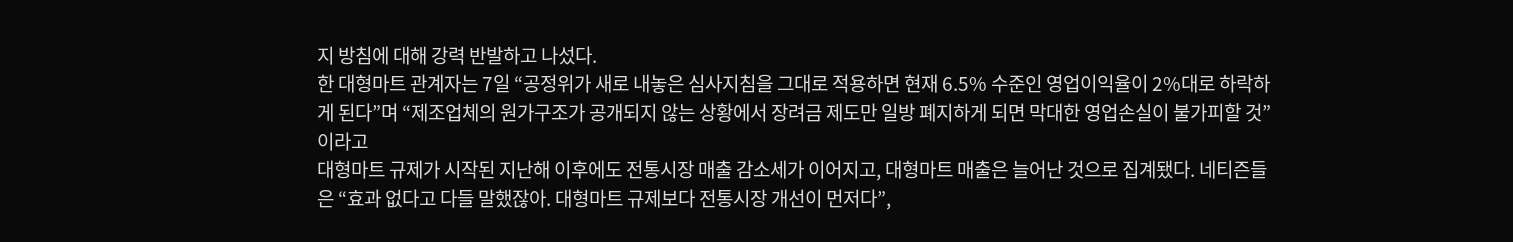지 방침에 대해 강력 반발하고 나섰다.
한 대형마트 관계자는 7일 “공정위가 새로 내놓은 심사지침을 그대로 적용하면 현재 6.5% 수준인 영업이익율이 2%대로 하락하게 된다”며 “제조업체의 원가구조가 공개되지 않는 상황에서 장려금 제도만 일방 폐지하게 되면 막대한 영업손실이 불가피할 것”이라고
대형마트 규제가 시작된 지난해 이후에도 전통시장 매출 감소세가 이어지고, 대형마트 매출은 늘어난 것으로 집계됐다. 네티즌들은 “효과 없다고 다들 말했잖아. 대형마트 규제보다 전통시장 개선이 먼저다”,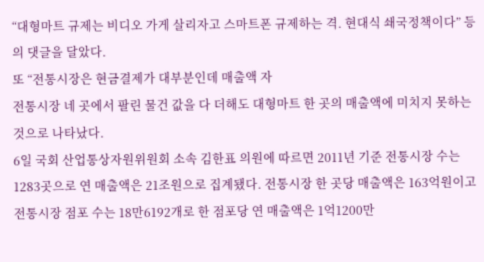“대형마트 규제는 비디오 가게 살리자고 스마트폰 규제하는 격. 현대식 쇄국정책이다” 등의 댓글을 달았다.
또 “전통시장은 현금결제가 대부분인데 매출액 자
전통시장 네 곳에서 팔린 물건 값을 다 더해도 대형마트 한 곳의 매출액에 미치지 못하는 것으로 나타났다.
6일 국회 산업통상자원위원회 소속 김한표 의원에 따르면 2011년 기준 전통시장 수는 1283곳으로 연 매출액은 21조원으로 집계됐다. 전통시장 한 곳당 매출액은 163억원이고 전통시장 점포 수는 18만6192개로 한 점포당 연 매출액은 1억1200만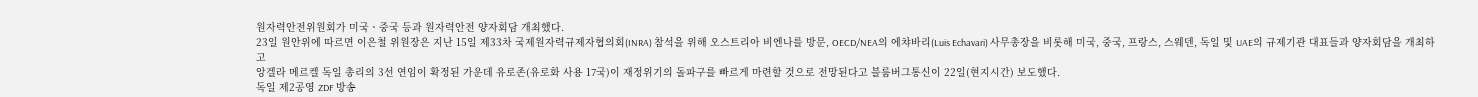원자력안전위원회가 미국ㆍ중국 등과 원자력안전 양자회담 개최했다.
23일 원안위에 따르면 이은철 위원장은 지난 15일 제33차 국제원자력규제자협의회(INRA) 참석을 위해 오스트리아 비엔나를 방문, OECD/NEA의 에챠바리(Luis Echavari) 사무총장을 비롯해 미국, 중국, 프랑스, 스웨덴, 독일 및 UAE의 규제기관 대표들과 양자회담을 개최하고
앙겔라 메르켈 독일 총리의 3선 연임이 확정된 가운데 유로존(유로화 사용 17국)이 재정위기의 돌파구를 빠르게 마련할 것으로 전망된다고 블룸버그통신이 22일(현지시간) 보도했다.
독일 제2공영 ZDF 방송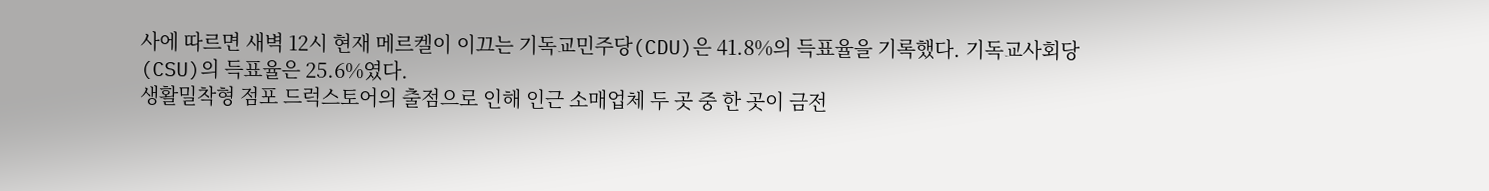사에 따르면 새벽 12시 현재 메르켈이 이끄는 기독교민주당(CDU)은 41.8%의 득표율을 기록했다. 기독교사회당(CSU)의 득표율은 25.6%였다.
생활밀착형 점포 드럭스토어의 출점으로 인해 인근 소매업체 두 곳 중 한 곳이 금전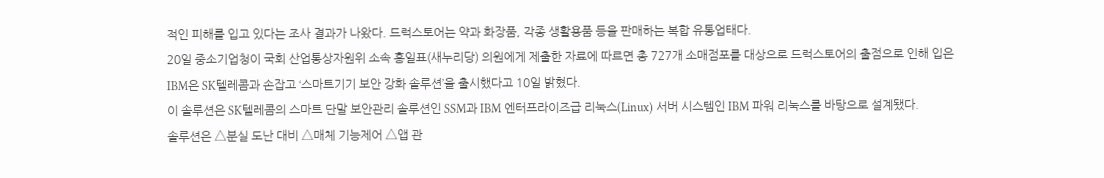적인 피해를 입고 있다는 조사 결과가 나왔다. 드럭스토어는 약과 화장품, 각종 생활용품 등을 판매하는 복합 유통업태다.
20일 중소기업청이 국회 산업통상자원위 소속 홍일표(새누리당) 의원에게 제출한 자료에 따르면 총 727개 소매점포를 대상으로 드럭스토어의 출점으로 인해 입은
IBM은 SK텔레콤과 손잡고 ‘스마트기기 보안 강화 솔루션’을 출시했다고 10일 밝혔다.
이 솔루션은 SK텔레콤의 스마트 단말 보안관리 솔루션인 SSM과 IBM 엔터프라이즈급 리눅스(Linux) 서버 시스템인 IBM 파워 리눅스를 바탕으로 설계됐다.
솔루션은 △분실 도난 대비 △매체 기능제어 △앱 관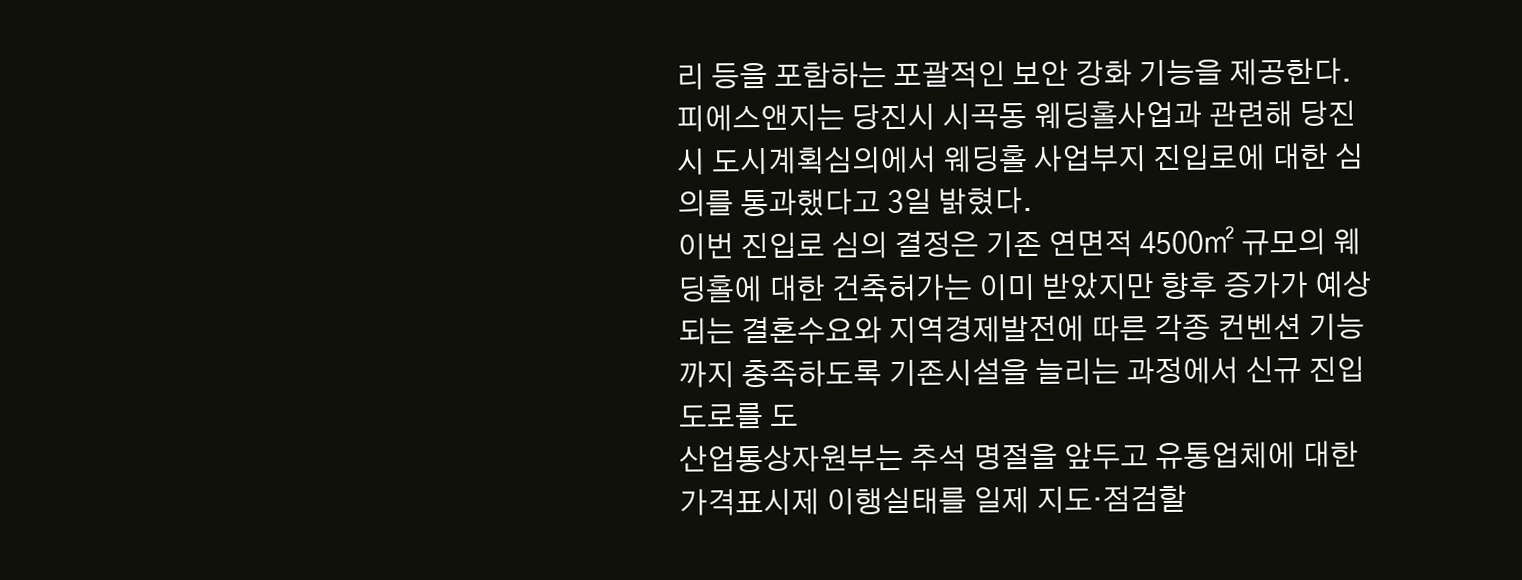리 등을 포함하는 포괄적인 보안 강화 기능을 제공한다.
피에스앤지는 당진시 시곡동 웨딩홀사업과 관련해 당진시 도시계획심의에서 웨딩홀 사업부지 진입로에 대한 심의를 통과했다고 3일 밝혔다.
이번 진입로 심의 결정은 기존 연면적 4500㎡ 규모의 웨딩홀에 대한 건축허가는 이미 받았지만 향후 증가가 예상되는 결혼수요와 지역경제발전에 따른 각종 컨벤션 기능까지 충족하도록 기존시설을 늘리는 과정에서 신규 진입도로를 도
산업통상자원부는 추석 명절을 앞두고 유통업체에 대한 가격표시제 이행실태를 일제 지도·점검할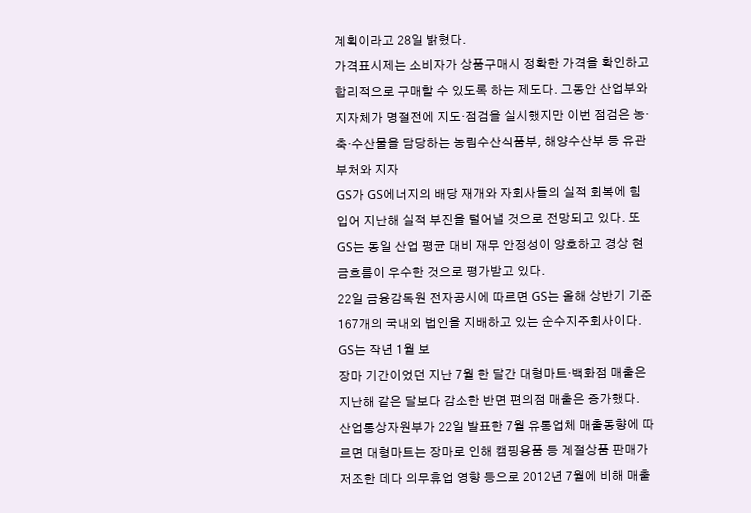계획이라고 28일 밝혔다.
가격표시제는 소비자가 상품구매시 정확한 가격을 확인하고 합리적으로 구매할 수 있도록 하는 제도다. 그동안 산업부와 지자체가 명절전에 지도·점검을 실시했지만 이번 점검은 농·축·수산물을 담당하는 농림수산식품부, 해양수산부 등 유관부처와 지자
GS가 GS에너지의 배당 재개와 자회사들의 실적 회복에 힘입어 지난해 실적 부진을 털어낼 것으로 전망되고 있다. 또 GS는 동일 산업 평균 대비 재무 안정성이 양호하고 경상 현금흐름이 우수한 것으로 평가받고 있다.
22일 금융감독원 전자공시에 따르면 GS는 올해 상반기 기준 167개의 국내외 법인을 지배하고 있는 순수지주회사이다. GS는 작년 1월 보
장마 기간이었던 지난 7월 한 달간 대형마트·백화점 매출은 지난해 같은 달보다 감소한 반면 편의점 매출은 증가했다.
산업통상자원부가 22일 발표한 7월 유통업체 매출동향에 따르면 대형마트는 장마로 인해 캠핑용품 등 계절상품 판매가 저조한 데다 의무휴업 영향 등으로 2012년 7월에 비해 매출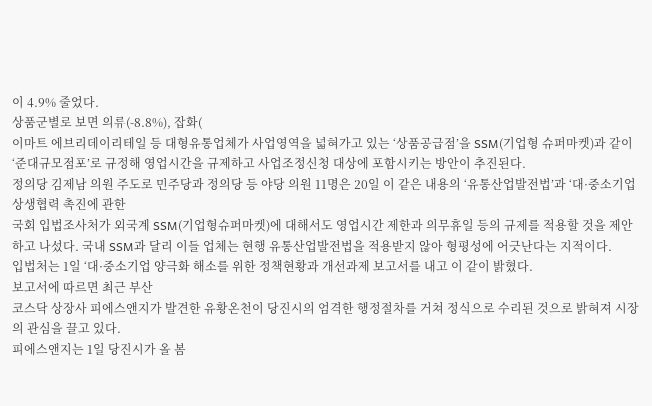이 4.9% 줄었다.
상품군별로 보면 의류(-8.8%), 잡화(
이마트 에브리데이리테일 등 대형유통업체가 사업영역을 넓혀가고 있는 ‘상품공급점’을 SSM(기업형 슈퍼마켓)과 같이 ‘준대규모점포’로 규정해 영업시간을 규제하고 사업조정신청 대상에 포함시키는 방안이 추진된다.
정의당 김제남 의원 주도로 민주당과 정의당 등 야당 의원 11명은 20일 이 같은 내용의 ‘유통산업발전법’과 ‘대·중소기업 상생협력 촉진에 관한
국회 입법조사처가 외국계 SSM(기업형슈퍼마켓)에 대해서도 영업시간 제한과 의무휴일 등의 규제를 적용할 것을 제안하고 나섰다. 국내 SSM과 달리 이들 업체는 현행 유통산업발전법을 적용받지 않아 형평성에 어긋난다는 지적이다.
입법처는 1일 ‘대·중소기업 양극화 해소를 위한 정책현황과 개선과제 보고서를 내고 이 같이 밝혔다.
보고서에 따르면 최근 부산
코스닥 상장사 피에스앤지가 발견한 유황온천이 당진시의 엄격한 행정절차를 거쳐 정식으로 수리된 것으로 밝혀져 시장의 관심을 끌고 있다.
피에스앤지는 1일 당진시가 올 봄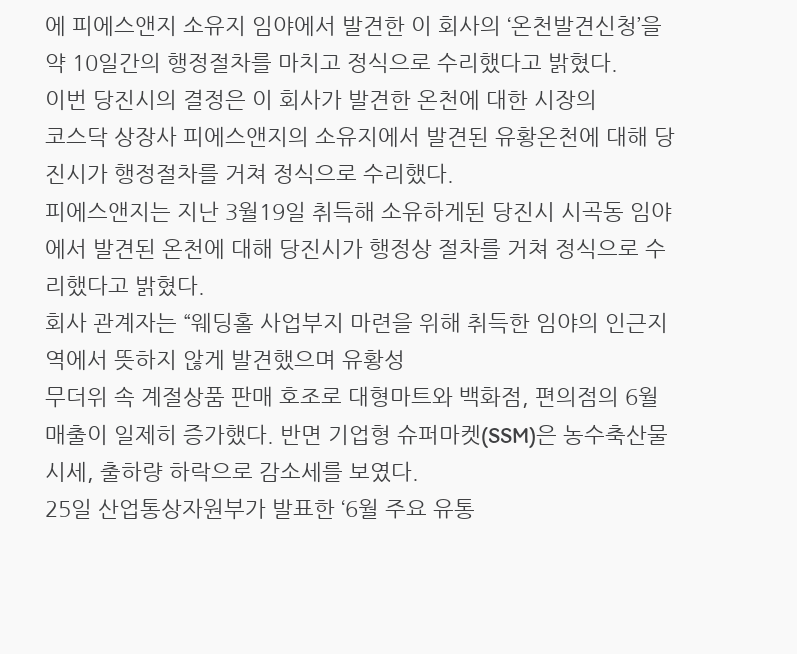에 피에스앤지 소유지 임야에서 발견한 이 회사의 ‘온천발견신청’을 약 10일간의 행정절차를 마치고 정식으로 수리했다고 밝혔다.
이번 당진시의 결정은 이 회사가 발견한 온천에 대한 시장의
코스닥 상장사 피에스앤지의 소유지에서 발견된 유황온천에 대해 당진시가 행정절차를 거쳐 정식으로 수리했다.
피에스앤지는 지난 3월19일 취득해 소유하게된 당진시 시곡동 임야에서 발견된 온천에 대해 당진시가 행정상 절차를 거쳐 정식으로 수리했다고 밝혔다.
회사 관계자는 “웨딩홀 사업부지 마련을 위해 취득한 임야의 인근지역에서 뜻하지 않게 발견했으며 유황성
무더위 속 계절상품 판매 호조로 대형마트와 백화점, 편의점의 6월 매출이 일제히 증가했다. 반면 기업형 슈퍼마켓(SSM)은 농수축산물 시세, 출하량 하락으로 감소세를 보였다.
25일 산업통상자원부가 발표한 ‘6월 주요 유통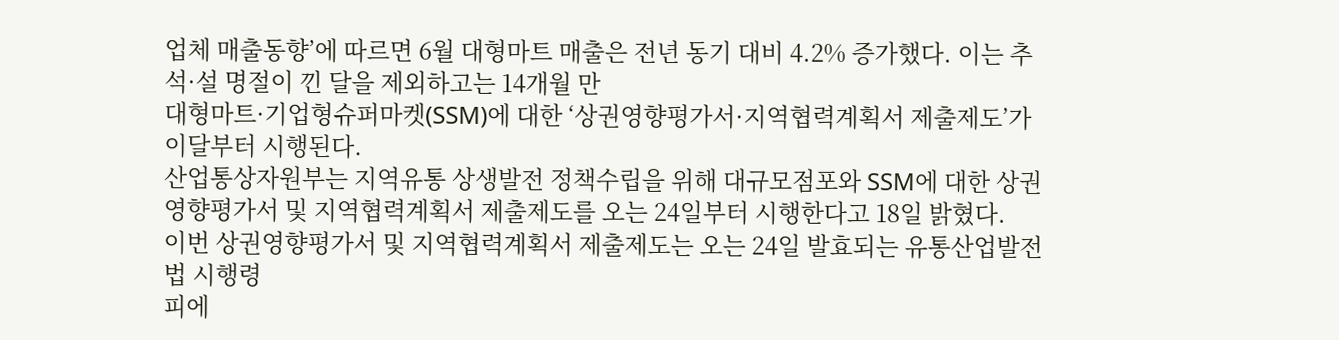업체 매출동향’에 따르면 6월 대형마트 매출은 전년 동기 대비 4.2% 증가했다. 이는 추석·설 명절이 낀 달을 제외하고는 14개월 만
대형마트·기업형슈퍼마켓(SSM)에 대한 ‘상권영향평가서·지역협력계획서 제출제도’가 이달부터 시행된다.
산업통상자원부는 지역유통 상생발전 정책수립을 위해 대규모점포와 SSM에 대한 상권영향평가서 및 지역협력계획서 제출제도를 오는 24일부터 시행한다고 18일 밝혔다.
이번 상권영향평가서 및 지역협력계획서 제출제도는 오는 24일 발효되는 유통산업발전법 시행령
피에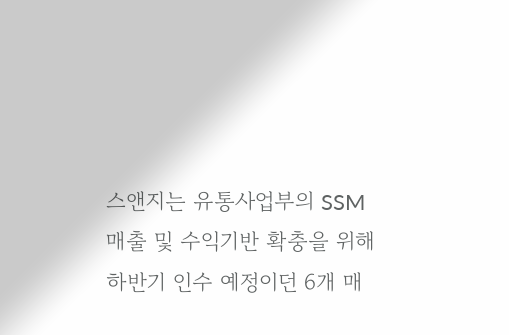스앤지는 유통사업부의 SSM 매출 및 수익기반 확충을 위해 하반기 인수 예정이던 6개 매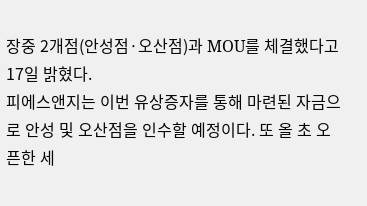장중 2개점(안성점·오산점)과 MOU를 체결했다고 17일 밝혔다.
피에스앤지는 이번 유상증자를 통해 마련된 자금으로 안성 및 오산점을 인수할 예정이다. 또 올 초 오픈한 세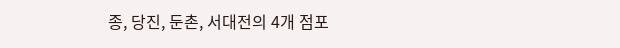종, 당진, 둔촌, 서대전의 4개 점포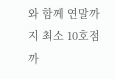와 함께 연말까지 최소 10호점까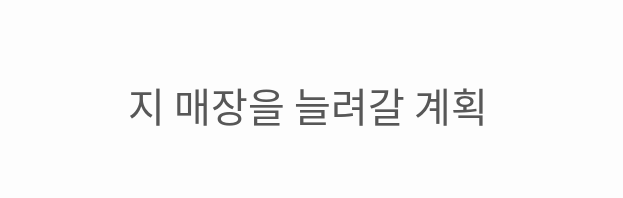지 매장을 늘려갈 계획